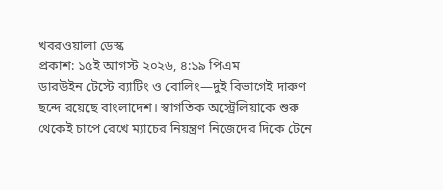খবরওয়ালা ডেস্ক
প্রকাশ: ১৫ই আগস্ট ২০২৬, ৪:১৯ পিএম
ডারউইন টেস্টে ব্যাটিং ও বোলিং—দুই বিভাগেই দারুণ ছন্দে রয়েছে বাংলাদেশ। স্বাগতিক অস্ট্রেলিয়াকে শুরু থেকেই চাপে রেখে ম্যাচের নিয়ন্ত্রণ নিজেদের দিকে টেনে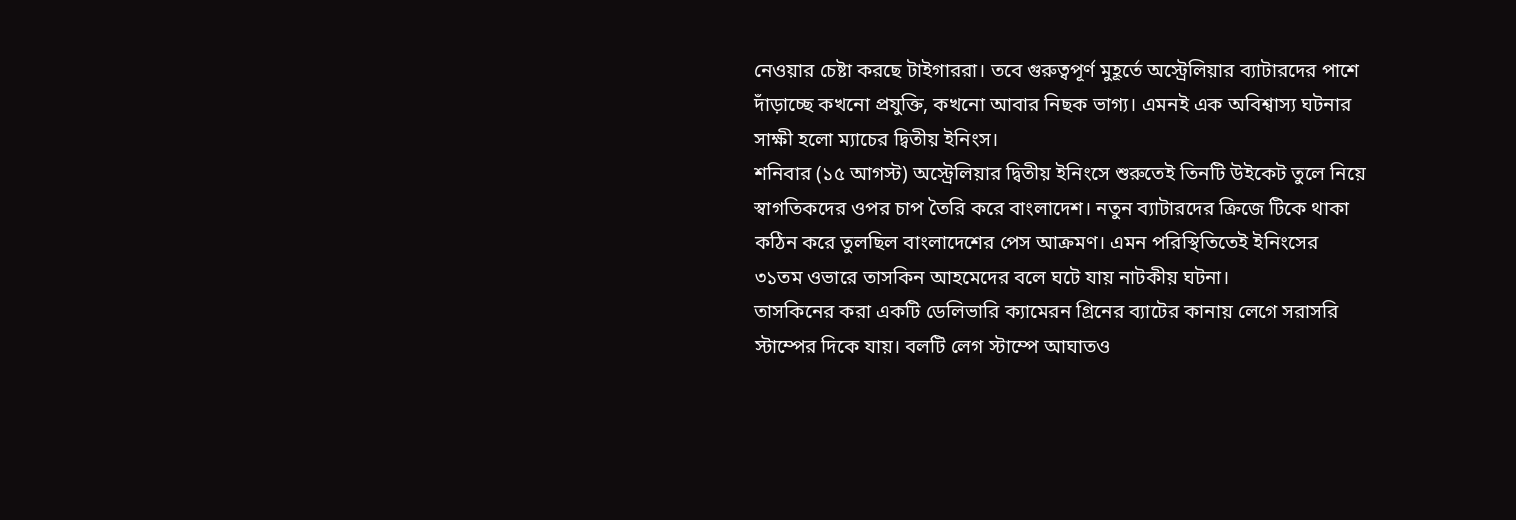নেওয়ার চেষ্টা করছে টাইগাররা। তবে গুরুত্বপূর্ণ মুহূর্তে অস্ট্রেলিয়ার ব্যাটারদের পাশে দাঁড়াচ্ছে কখনো প্রযুক্তি, কখনো আবার নিছক ভাগ্য। এমনই এক অবিশ্বাস্য ঘটনার সাক্ষী হলো ম্যাচের দ্বিতীয় ইনিংস।
শনিবার (১৫ আগস্ট) অস্ট্রেলিয়ার দ্বিতীয় ইনিংসে শুরুতেই তিনটি উইকেট তুলে নিয়ে স্বাগতিকদের ওপর চাপ তৈরি করে বাংলাদেশ। নতুন ব্যাটারদের ক্রিজে টিকে থাকা কঠিন করে তুলছিল বাংলাদেশের পেস আক্রমণ। এমন পরিস্থিতিতেই ইনিংসের ৩১তম ওভারে তাসকিন আহমেদের বলে ঘটে যায় নাটকীয় ঘটনা।
তাসকিনের করা একটি ডেলিভারি ক্যামেরন গ্রিনের ব্যাটের কানায় লেগে সরাসরি স্টাম্পের দিকে যায়। বলটি লেগ স্টাম্পে আঘাতও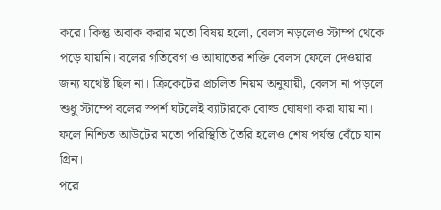করে। কিন্তু অবাক করার মতো বিষয় হলো, বেলস নড়লেও স্টাম্প থেকে পড়ে যায়নি। বলের গতিবেগ ও আঘাতের শক্তি বেলস ফেলে দেওয়ার জন্য যথেষ্ট ছিল না। ক্রিকেটের প্রচলিত নিয়ম অনুযায়ী, বেলস না পড়লে শুধু স্টাম্পে বলের স্পর্শ ঘটলেই ব্যাটারকে বোল্ড ঘোষণা করা যায় না। ফলে নিশ্চিত আউটের মতো পরিস্থিতি তৈরি হলেও শেষ পর্যন্ত বেঁচে যান গ্রিন।
পরে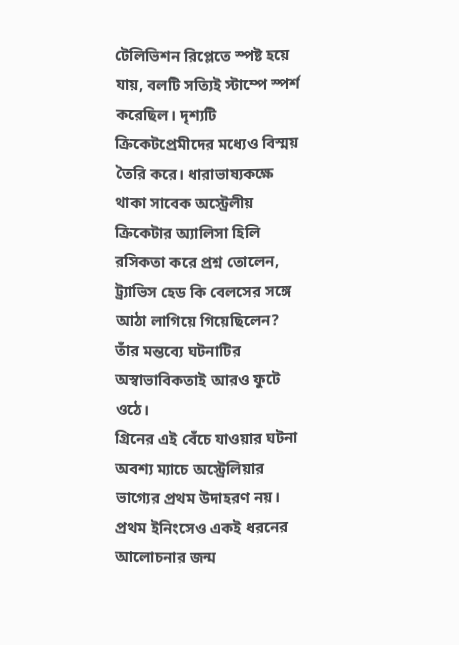টেলিভিশন রিপ্লেতে স্পষ্ট হয়ে যায়, বলটি সত্যিই স্টাম্পে স্পর্শ করেছিল। দৃশ্যটি ক্রিকেটপ্রেমীদের মধ্যেও বিস্ময় তৈরি করে। ধারাভাষ্যকক্ষে থাকা সাবেক অস্ট্রেলীয় ক্রিকেটার অ্যালিসা হিলি রসিকতা করে প্রশ্ন তোলেন, ট্র্যাভিস হেড কি বেলসের সঙ্গে আঠা লাগিয়ে গিয়েছিলেন? তাঁর মন্তব্যে ঘটনাটির অস্বাভাবিকতাই আরও ফুটে ওঠে।
গ্রিনের এই বেঁচে যাওয়ার ঘটনা অবশ্য ম্যাচে অস্ট্রেলিয়ার ভাগ্যের প্রথম উদাহরণ নয়। প্রথম ইনিংসেও একই ধরনের আলোচনার জন্ম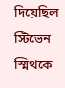দিয়েছিল স্টিভেন স্মিথকে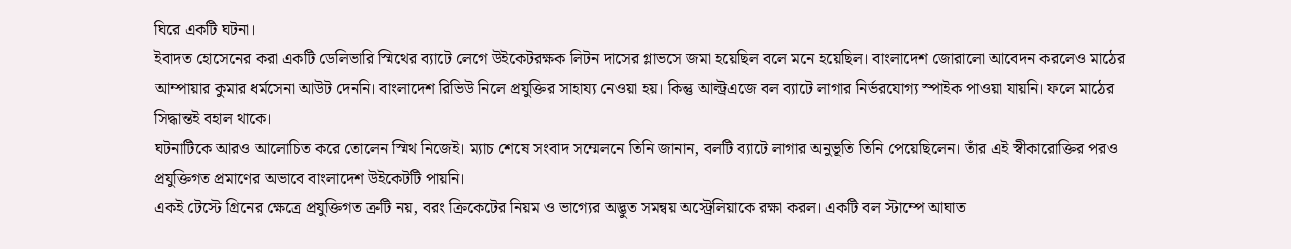ঘিরে একটি ঘটনা।
ইবাদত হোসেনের করা একটি ডেলিভারি স্মিথের ব্যাটে লেগে উইকেটরক্ষক লিটন দাসের গ্লাভসে জমা হয়েছিল বলে মনে হয়েছিল। বাংলাদেশ জোরালো আবেদন করলেও মাঠের আম্পায়ার কুমার ধর্মসেনা আউট দেননি। বাংলাদেশ রিভিউ নিলে প্রযুক্তির সাহায্য নেওয়া হয়। কিন্তু আল্ট্রএজে বল ব্যাটে লাগার নির্ভরযোগ্য স্পাইক পাওয়া যায়নি। ফলে মাঠের সিদ্ধান্তই বহাল থাকে।
ঘটনাটিকে আরও আলোচিত করে তোলেন স্মিথ নিজেই। ম্যাচ শেষে সংবাদ সম্মেলনে তিনি জানান, বলটি ব্যাটে লাগার অনুভূতি তিনি পেয়েছিলেন। তাঁর এই স্বীকারোক্তির পরও প্রযুক্তিগত প্রমাণের অভাবে বাংলাদেশ উইকেটটি পায়নি।
একই টেস্টে গ্রিনের ক্ষেত্রে প্রযুক্তিগত ত্রুটি নয়, বরং ক্রিকেটের নিয়ম ও ভাগ্যের অদ্ভুত সমন্বয় অস্ট্রেলিয়াকে রক্ষা করল। একটি বল স্টাম্পে আঘাত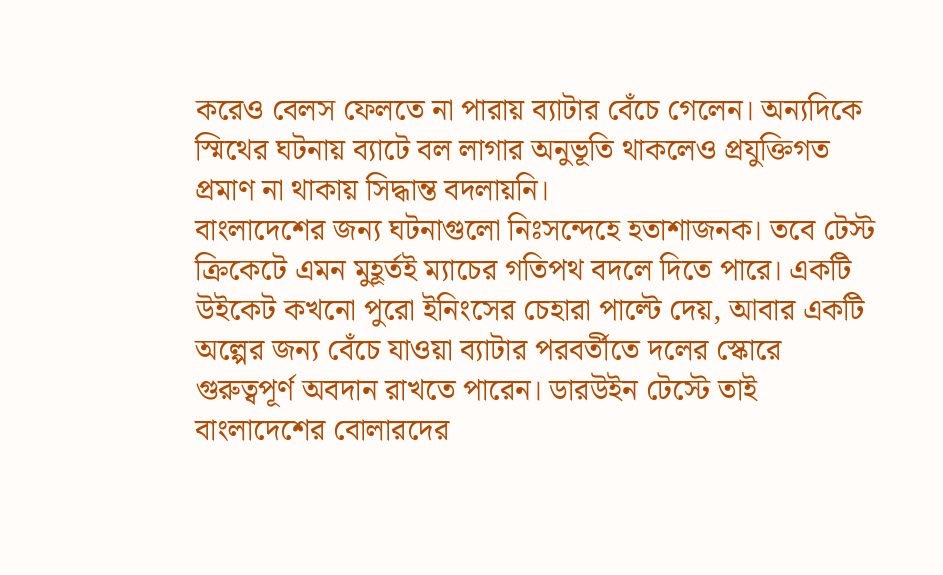করেও বেলস ফেলতে না পারায় ব্যাটার বেঁচে গেলেন। অন্যদিকে স্মিথের ঘটনায় ব্যাটে বল লাগার অনুভূতি থাকলেও প্রযুক্তিগত প্রমাণ না থাকায় সিদ্ধান্ত বদলায়নি।
বাংলাদেশের জন্য ঘটনাগুলো নিঃসন্দেহে হতাশাজনক। তবে টেস্ট ক্রিকেটে এমন মুহূর্তই ম্যাচের গতিপথ বদলে দিতে পারে। একটি উইকেট কখনো পুরো ইনিংসের চেহারা পাল্টে দেয়, আবার একটি অল্পের জন্য বেঁচে যাওয়া ব্যাটার পরবর্তীতে দলের স্কোরে গুরুত্বপূর্ণ অবদান রাখতে পারেন। ডারউইন টেস্টে তাই বাংলাদেশের বোলারদের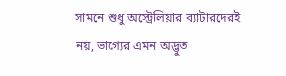সামনে শুধু অস্ট্রেলিয়ার ব্যাটারদেরই নয়, ভাগ্যের এমন অদ্ভুত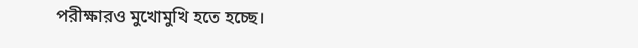পরীক্ষারও মুখোমুখি হতে হচ্ছে।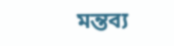মন্তব্য